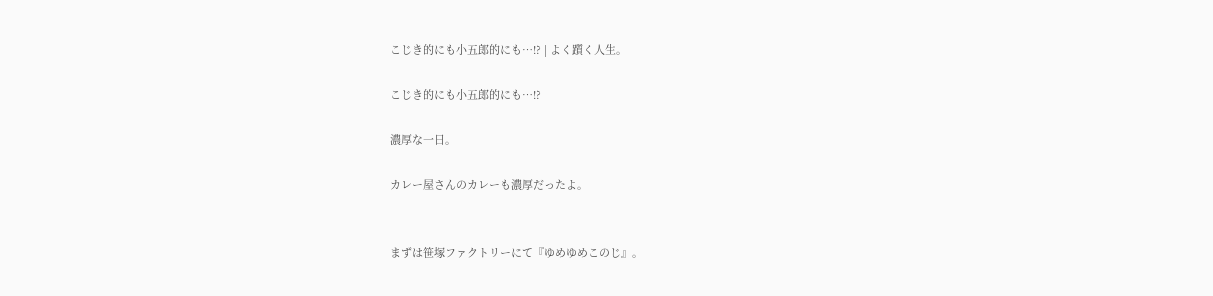こじき的にも小五郎的にも…!? | よく躓く人生。

こじき的にも小五郎的にも…!?

濃厚な一日。

カレー屋さんのカレーも濃厚だったよ。


まずは笹塚ファクトリーにて『ゆめゆめこのじ』。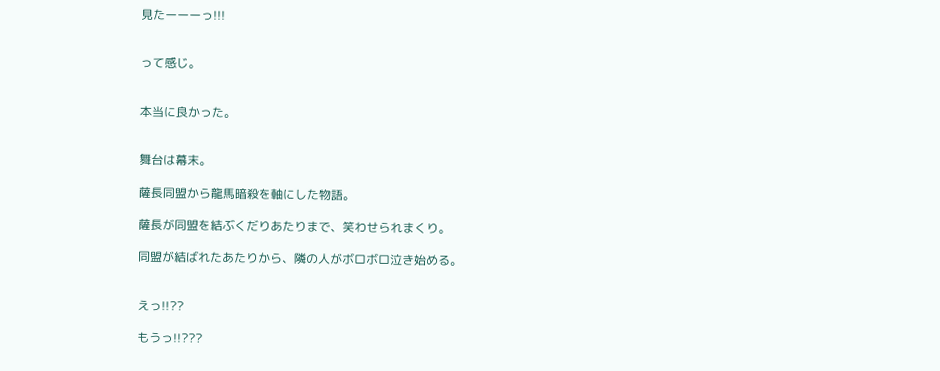見たーーーっ!!!


って感じ。


本当に良かった。


舞台は幕末。

薩長同盟から龍馬暗殺を軸にした物語。

薩長が同盟を結ぶくだりあたりまで、笑わせられまくり。

同盟が結ばれたあたりから、隣の人がボロボロ泣き始める。


えっ!!??

もうっ!!???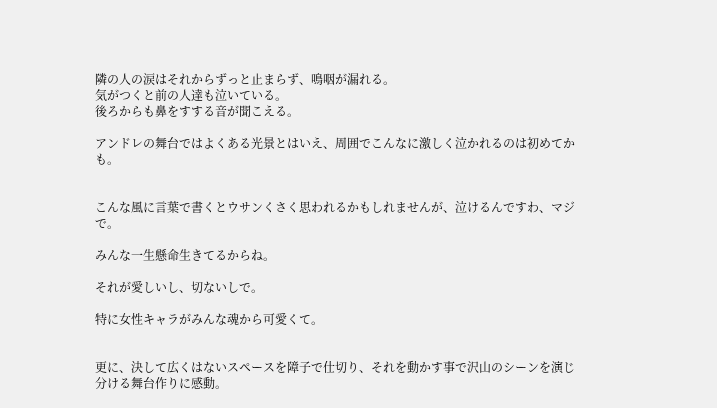隣の人の涙はそれからずっと止まらず、鳴咽が漏れる。
気がつくと前の人達も泣いている。
後ろからも鼻をすする音が聞こえる。

アンドレの舞台ではよくある光景とはいえ、周囲でこんなに激しく泣かれるのは初めてかも。


こんな風に言葉で書くとウサンくさく思われるかもしれませんが、泣けるんですわ、マジで。

みんな一生懸命生きてるからね。

それが愛しいし、切ないしで。

特に女性キャラがみんな魂から可愛くて。


更に、決して広くはないスペースを障子で仕切り、それを動かす事で沢山のシーンを演じ分ける舞台作りに感動。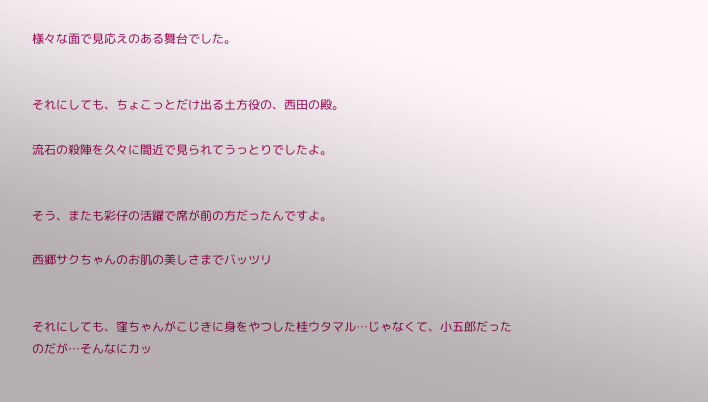様々な面で見応えのある舞台でした。


それにしても、ちょこっとだけ出る土方役の、西田の殿。

流石の殺陣を久々に間近で見られてうっとりでしたよ。


そう、またも彩仔の活躍で席が前の方だったんですよ。

西郷サクちゃんのお肌の美しさまでバッツリ


それにしても、窪ちゃんがこじきに身をやつした桂ウタマル…じゃなくて、小五郎だったのだが…そんなにカッ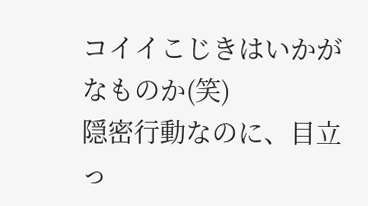コイイこじきはいかがなものか(笑)
隠密行動なのに、目立っ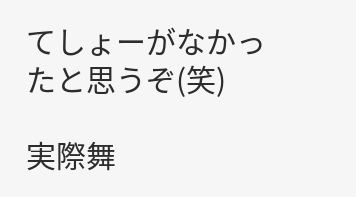てしょーがなかったと思うぞ(笑)

実際舞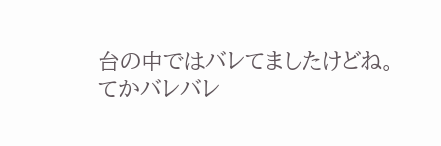台の中ではバレてましたけどね。
てかバレバレ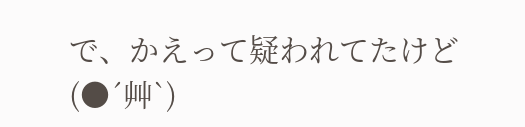で、かえって疑われてたけど(●´艸`)